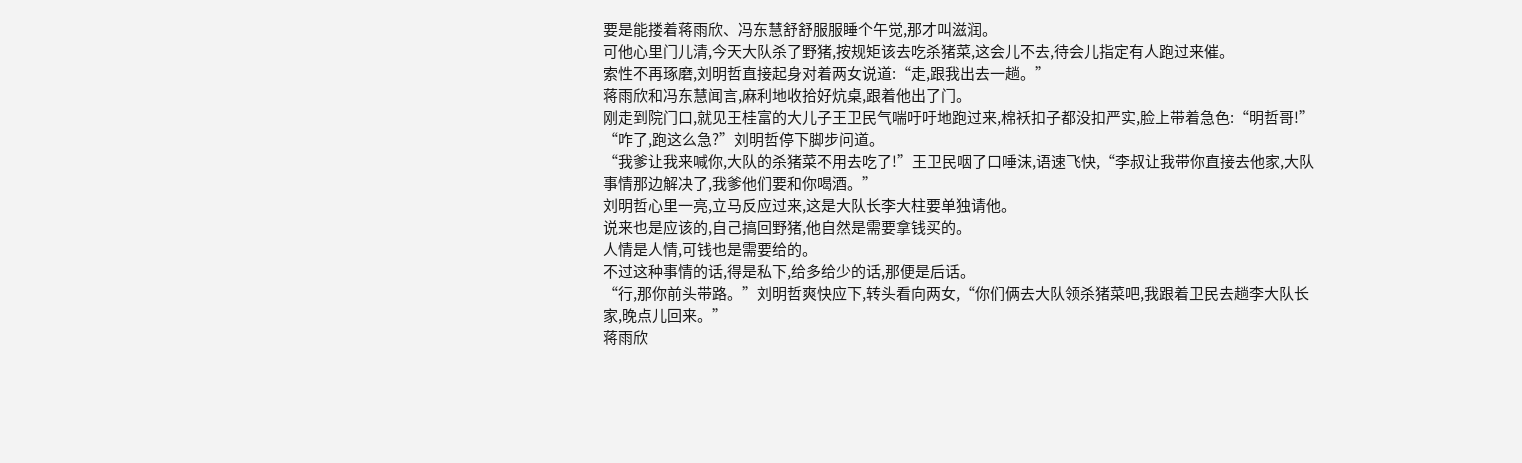要是能搂着蒋雨欣、冯东慧舒舒服服睡个午觉,那才叫滋润。
可他心里门儿清,今天大队杀了野猪,按规矩该去吃杀猪菜,这会儿不去,待会儿指定有人跑过来催。
索性不再琢磨,刘明哲直接起身对着两女说道:“走,跟我出去一趟。”
蒋雨欣和冯东慧闻言,麻利地收拾好炕桌,跟着他出了门。
刚走到院门口,就见王桂富的大儿子王卫民气喘吁吁地跑过来,棉袄扣子都没扣严实,脸上带着急色:“明哲哥!”
“咋了,跑这么急?”刘明哲停下脚步问道。
“我爹让我来喊你,大队的杀猪菜不用去吃了!”王卫民咽了口唾沫,语速飞快,“李叔让我带你直接去他家,大队事情那边解决了,我爹他们要和你喝酒。”
刘明哲心里一亮,立马反应过来,这是大队长李大柱要单独请他。
说来也是应该的,自己搞回野猪,他自然是需要拿钱买的。
人情是人情,可钱也是需要给的。
不过这种事情的话,得是私下,给多给少的话,那便是后话。
“行,那你前头带路。”刘明哲爽快应下,转头看向两女,“你们俩去大队领杀猪菜吧,我跟着卫民去趟李大队长家,晚点儿回来。”
蒋雨欣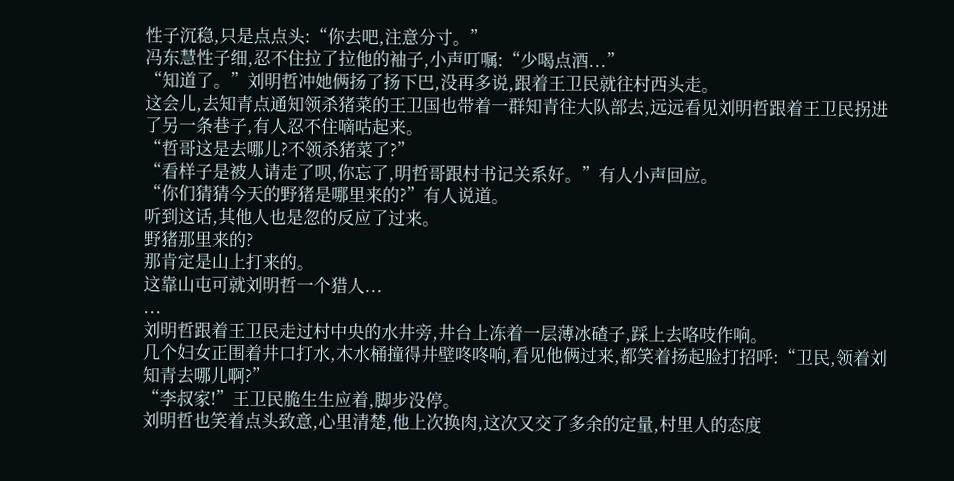性子沉稳,只是点点头:“你去吧,注意分寸。”
冯东慧性子细,忍不住拉了拉他的袖子,小声叮嘱:“少喝点酒...”
“知道了。”刘明哲冲她俩扬了扬下巴,没再多说,跟着王卫民就往村西头走。
这会儿,去知青点通知领杀猪菜的王卫国也带着一群知青往大队部去,远远看见刘明哲跟着王卫民拐进了另一条巷子,有人忍不住嘀咕起来。
“哲哥这是去哪儿?不领杀猪菜了?”
“看样子是被人请走了呗,你忘了,明哲哥跟村书记关系好。”有人小声回应。
“你们猜猜今天的野猪是哪里来的?”有人说道。
听到这话,其他人也是忽的反应了过来。
野猪那里来的?
那肯定是山上打来的。
这靠山屯可就刘明哲一个猎人...
...
刘明哲跟着王卫民走过村中央的水井旁,井台上冻着一层薄冰碴子,踩上去咯吱作响。
几个妇女正围着井口打水,木水桶撞得井壁咚咚响,看见他俩过来,都笑着扬起脸打招呼:“卫民,领着刘知青去哪儿啊?”
“李叔家!”王卫民脆生生应着,脚步没停。
刘明哲也笑着点头致意,心里清楚,他上次换肉,这次又交了多余的定量,村里人的态度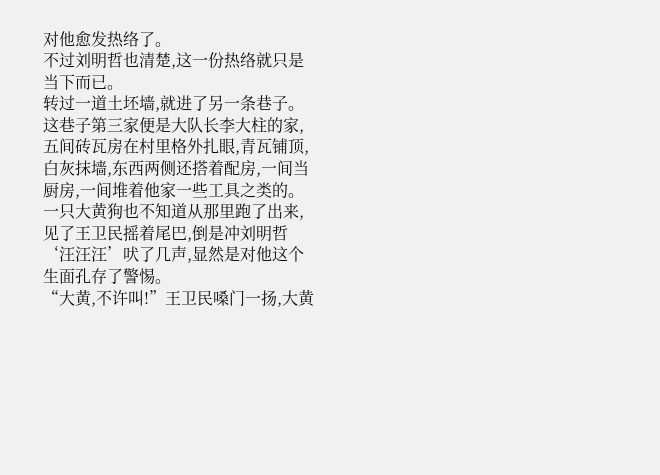对他愈发热络了。
不过刘明哲也清楚,这一份热络就只是当下而已。
转过一道土坯墙,就进了另一条巷子。
这巷子第三家便是大队长李大柱的家,五间砖瓦房在村里格外扎眼,青瓦铺顶,白灰抹墙,东西两侧还搭着配房,一间当厨房,一间堆着他家一些工具之类的。
一只大黄狗也不知道从那里跑了出来,见了王卫民摇着尾巴,倒是冲刘明哲‘汪汪汪’吠了几声,显然是对他这个生面孔存了警惕。
“大黄,不许叫!”王卫民嗓门一扬,大黄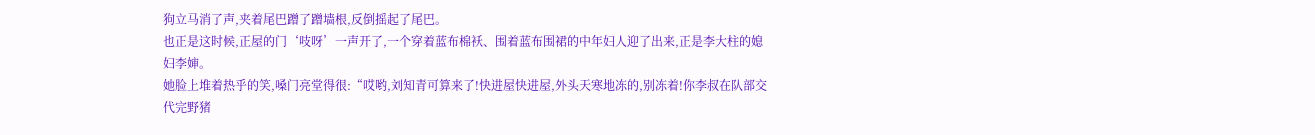狗立马消了声,夹着尾巴蹭了蹭墙根,反倒摇起了尾巴。
也正是这时候,正屋的门‘吱呀’一声开了,一个穿着蓝布棉袄、围着蓝布围裙的中年妇人迎了出来,正是李大柱的媳妇李婶。
她脸上堆着热乎的笑,嗓门亮堂得很:“哎哟,刘知青可算来了!快进屋快进屋,外头天寒地冻的,别冻着!你李叔在队部交代完野猪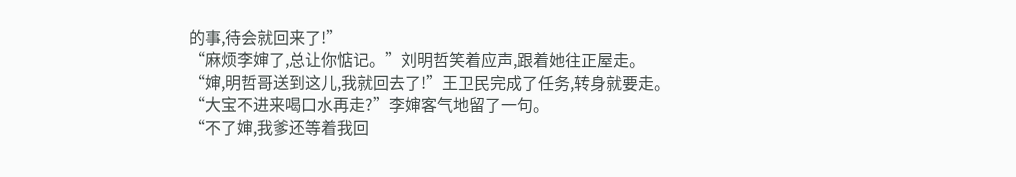的事,待会就回来了!”
“麻烦李婶了,总让你惦记。”刘明哲笑着应声,跟着她往正屋走。
“婶,明哲哥送到这儿,我就回去了!”王卫民完成了任务,转身就要走。
“大宝不进来喝口水再走?”李婶客气地留了一句。
“不了婶,我爹还等着我回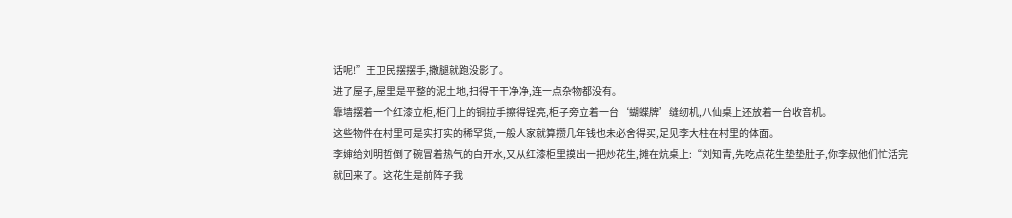话呢!”王卫民摆摆手,撒腿就跑没影了。
进了屋子,屋里是平整的泥土地,扫得干干净净,连一点杂物都没有。
靠墙摆着一个红漆立柜,柜门上的铜拉手擦得锃亮,柜子旁立着一台‘蝴蝶牌’缝纫机,八仙桌上还放着一台收音机。
这些物件在村里可是实打实的稀罕货,一般人家就算攒几年钱也未必舍得买,足见李大柱在村里的体面。
李婶给刘明哲倒了碗冒着热气的白开水,又从红漆柜里摸出一把炒花生,摊在炕桌上:“刘知青,先吃点花生垫垫肚子,你李叔他们忙活完就回来了。这花生是前阵子我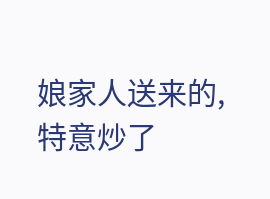娘家人送来的,特意炒了